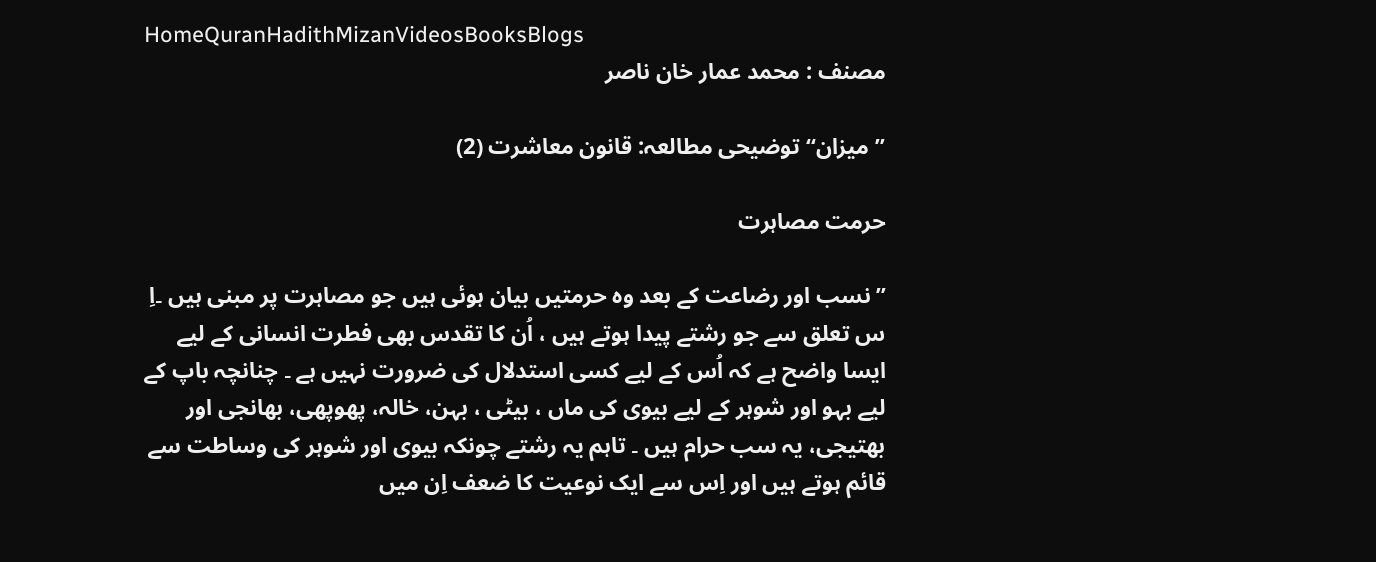HomeQuranHadithMizanVideosBooksBlogs
مصنف : محمد عمار خان ناصر

’’میزان‘‘ توضیحی مطالعہ: قانون معاشرت (2)

حرمت مصاہرت

’’نسب اور رضاعت کے بعد وہ حرمتیں بیان ہوئی ہیں جو مصاہرت پر مبنی ہیں ۔اِ س تعلق سے جو رشتے پیدا ہوتے ہیں ، اُن کا تقدس بھی فطرت انسانی کے لیے ایسا واضح ہے کہ اُس کے لیے کسی استدلال کی ضرورت نہیں ہے ۔ چنانچہ باپ کے لیے بہو اور شوہر کے لیے بیوی کی ماں ، بیٹی ، بہن، خالہ، پھوپھی، بھانجی اور بھتیجی، یہ سب حرام ہیں ۔ تاہم یہ رشتے چونکہ بیوی اور شوہر کی وساطت سے قائم ہوتے ہیں اور اِس سے ایک نوعیت کا ضعف اِن میں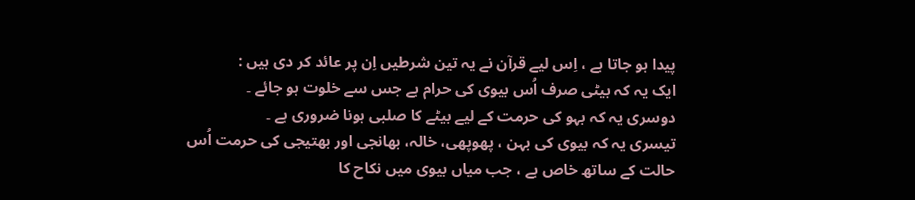پیدا ہو جاتا ہے ، اِس لیے قرآن نے یہ تین شرطیں اِن پر عائد کر دی ہیں :
ایک یہ کہ بیٹی صرف اُس بیوی کی حرام ہے جس سے خلوت ہو جائے ۔
دوسری یہ کہ بہو کی حرمت کے لیے بیٹے کا صلبی ہونا ضروری ہے ۔
تیسری یہ کہ بیوی کی بہن ، پھوپھی، خالہ، بھانجی اور بھتیجی کی حرمت اُس حالت کے ساتھ خاص ہے ، جب میاں بیوی میں نکاح کا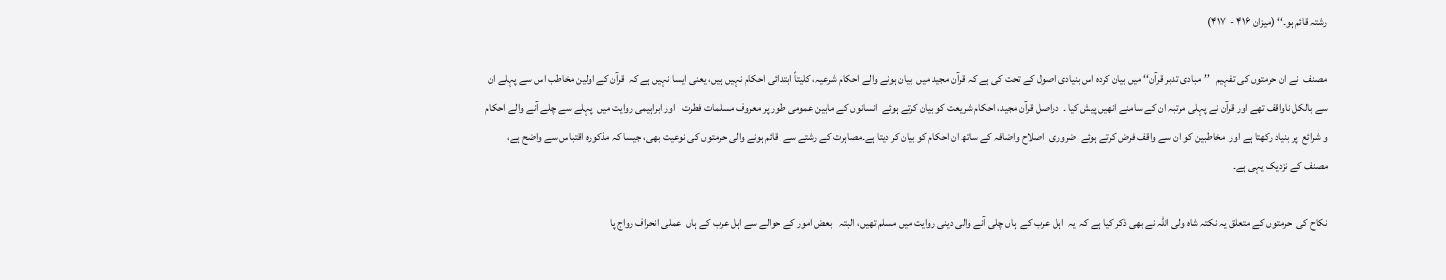رشتہ قائم ہو۔‘‘ (میزان ۴۱۶ -  ۴۱۷)

مصنف  نے ان حرمتوں کی تفہیم   ’’مبادی تدبر قرآن‘‘ میں بیان کردہ اس بنیادی اصول کے تحت کی ہے کہ قرآن مجید میں  بیان ہونے والے احکام شرعیہ، کلیتاً ابتدائی احکام نہیں ہیں، یعنی ایسا نہیں ہے کہ  قرآن کے اولین مخاطب اس سے پہلے ان سے بالکل ناواقف تھے اور قرآن نے پہلی مرتبہ ان کے سامنے انھیں پیش کیا ۔  دراصل قرآن مجید، احکام شریعت کو بیان کرتے ہوئے  انسانوں کے مابین عمومی طور پر معروف مسلمات فطرت   اور ابراہیمی روایت میں  پہلے سے چلے آنے والے احکام و شرائع  پر بنیاد رکھتا ہے اور  مخاطبین کو ان سے واقف فرض کرتے ہوئے  ضروری  اصلاح واضافہ کے ساتھ ان احکام کو بیان کر دیتا ہے۔مصاہرت کے رشتے سے  قائم ہونے والی حرمتوں کی نوعیت بھی، جیسا کہ مذکورہ اقتباس سے واضح ہے، مصنف کے نزدیک یہی ہے۔

نکاح کی  حرمتوں کے متعلق یہ نکتہ شاہ ولی اللہ نے بھی ذکر کیا ہے کہ  یہ  اہل عرب کے  ہاں چلی آنے والی دینی روایت میں مسلم تھیں، البتہ   بعض امور کے حوالے سے اہل عرب کے ہاں  عملی انحراف رواج پا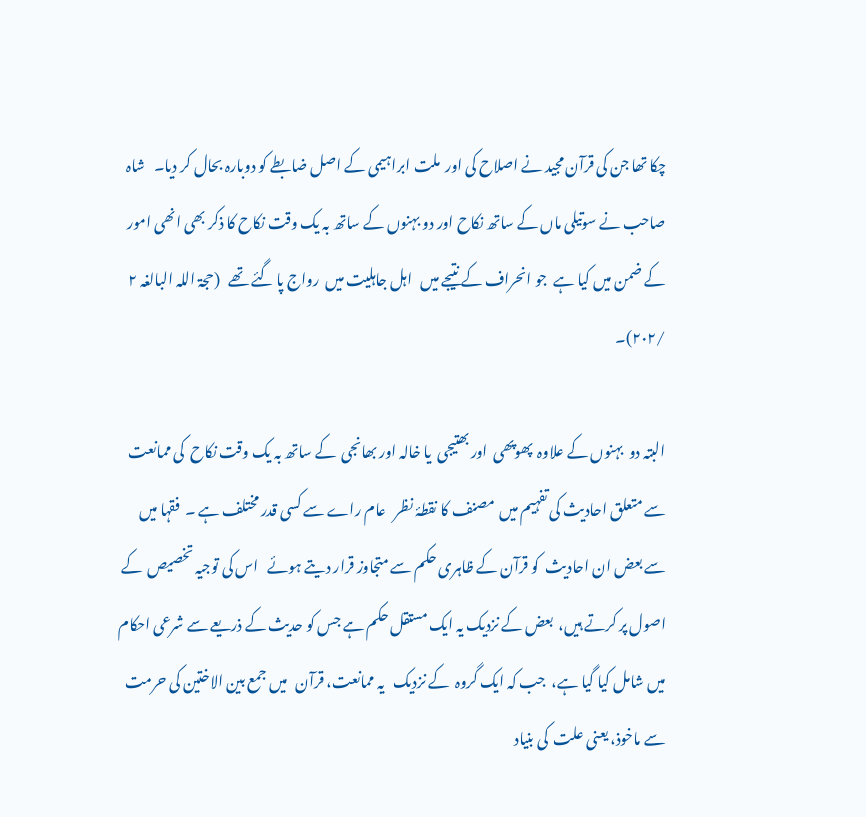چکا تھا جن کی قرآن مجید نے اصلاح کی اور  ملت ابراہیمی کے اصل ضابطے کو دوبارہ بحال کر دیا۔   شاہ صاحب نے سوتیلی ماں کے ساتھ نکاح اور دو بہنوں کے ساتھ بہ یک وقت نکاح کا ذکر بھی انھی امور کے ضمن میں کیا ہے  جو انحراف کے نتیجے میں   اہل جاہلیت میں  رواج پا گئے تھے   (حجۃ اللہ البالغہ ۲ /۲۰۲)۔

البتہ دو  بہنوں کے علاوہ  پھوپھی  اور بھتیجی  یا خالہ اور بھانجی  کے ساتھ بہ یک وقت نکاح  کی ممانعت   سے متعلق احادیث کی تفہیم میں  مصنف کا نقطۂ نظر   عام راے سے کسی قدر مختلف ہے ۔  فقہا میں سے بعض ان احادیث  کو قرآن کے ظاہری حکم سے متجاوز قرار دیتے ہوئے   اس کی توجیہ تخصیص  کے اصول پر کرتے ہیں،  بعض کے نزدیک یہ ایک مستقل حکم ہے جس کو حدیث کے ذریعے سے شرعی احکام میں شامل کیا گیا ہے،  جب کہ ایک گروہ  کے نزدیک   یہ ممانعت، قرآن   میں جمع بین الاختین کی حرمت سے ماخوذ، یعنی علت  کی بنیاد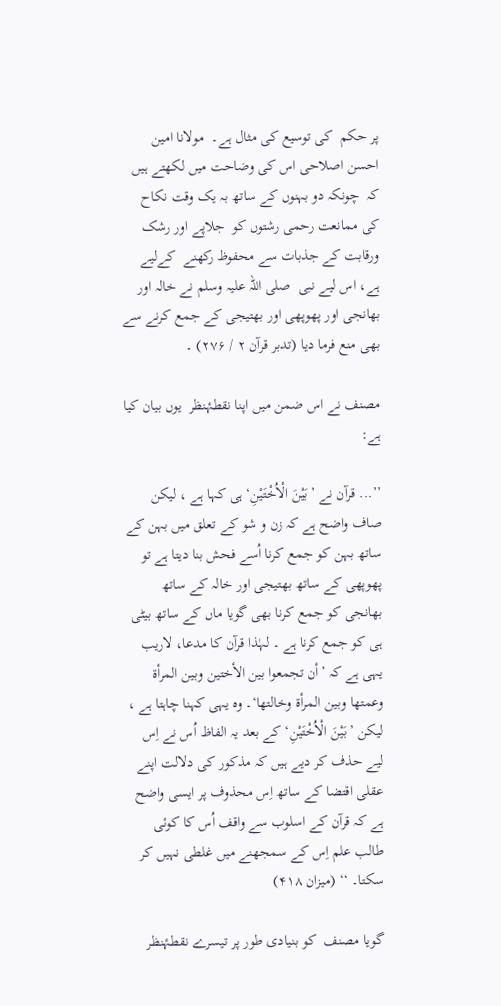پر حکم  کی توسیع کی مثال ہے۔  مولانا امین احسن اصلاحی اس کی وضاحت میں لکھتے ہیں کہ  چونکہ دو بہنوں کے ساتھ بہ یک وقت نکاح  کی ممانعت رحمی رشتوں کو  جلاپے اور رشک ورقابت کے جذبات سے محفوظ رکھنے  کےلیے ہے، اس لیے نبی  صلی اللہ علیہ وسلم نے خالہ اور بھانجی اور پھوپھی اور بھتیجی کے جمع کرنے سے بھی منع فرما دیا (تدبر قرآن ۲ / ۲۷۶) ۔

مصنف نے اس ضمن میں اپنا نقطۂنظر  یوں بیان کیا ہے:

’’... قرآن نے ’بَيْنَ الْاُخْتَيْنِ‘ ہی کہا ہے ، لیکن صاف واضح ہے کہ زن و شو کے تعلق میں بہن کے ساتھ بہن کو جمع کرنا اُسے فحش بنا دیتا ہے تو پھوپھی کے ساتھ بھتیجی اور خالہ کے ساتھ بھانجی کو جمع کرنا بھی گویا ماں کے ساتھ بیٹی ہی کو جمع کرنا ہے ۔ لہٰذا قرآن کا مدعا، لاریب یہی ہے کہ ’أن تجمعوا بین الأختین وبین المرأة وعمتھا وبین المرأة وخالتھا‘۔ وہ یہی کہنا چاہتا ہے ، لیکن ’بَيْنَ الْاُخْتَيْنِ‘ کے بعد یہ الفاظ اُس نے اِس لیے حذف کر دیے ہیں کہ مذکور کی دلالت اپنے عقلی اقتضا کے ساتھ اِس محذوف پر ایسی واضح ہے کہ قرآن کے اسلوب سے واقف اُس کا کوئی طالب علم اِس کے سمجھنے میں غلطی نہیں کر سکتا۔ ‘‘ (میزان ۴۱۸)

گویا مصنف  کو بنیادی طور پر تیسرے نقطۂنظر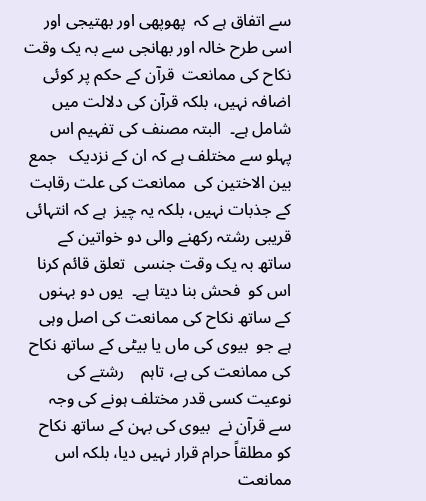سے اتفاق ہے کہ  پھوپھی اور بھتیجی اور اسی طرح خالہ اور بھانجی سے بہ یک وقت نکاح کی ممانعت  قرآن کے حکم پر کوئی اضافہ نہیں، بلکہ قرآن کی دلالت میں شامل ہے۔  البتہ مصنف کی تفہیم اس پہلو سے مختلف ہے کہ ان کے نزدیک   جمع بین الاختین کی  ممانعت کی علت رقابت کے جذبات نہیں، بلکہ یہ چیز  ہے کہ انتہائی قریبی رشتہ رکھنے والی دو خواتین کے ساتھ بہ یک وقت جنسی  تعلق قائم کرنا اس کو  فحش بنا دیتا ہے۔  یوں دو بہنوں  کے ساتھ نکاح کی ممانعت کی اصل وہی ہے جو  بیوی کی ماں یا بیٹی کے ساتھ نکاح کی ممانعت کی ہے، تاہم    رشتے کی  نوعیت کسی قدر مختلف ہونے کی وجہ سے قرآن نے  بیوی کی بہن کے ساتھ نکاح کو مطلقاً حرام قرار نہیں دیا، بلکہ اس ممانعت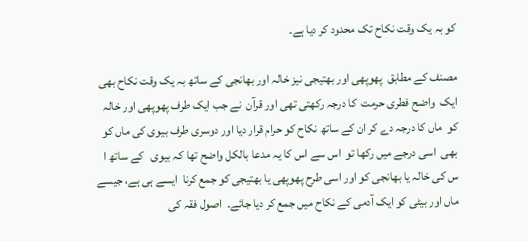کو بہ یک وقت نکاح تک محدود کر دیا ہے۔

مصنف کے مطابق  پھوپھی اور بھتیجی نیز خالہ اور بھانجی کے ساتھ بہ یک وقت نکاح بھی ایک  واضح فطری حرمت  کا درجہ رکھتی تھی اور قرآن  نے جب ایک طرف پھوپھی اور خالہ کو  ماں کا درجہ دے کر ان کے ساتھ نکاح کو حرام قرار دیا اور دوسری طرف بیوی کی ماں کو   بھی  اسی درجے میں رکھا تو  اس سے اس کا یہ مدعا بالکل واضح تھا کہ بیوی   کے ساتھ ا س کی خالہ یا بھانجی کو اور اسی طرح پھوپھی یا بھتیجی کو جمع کرنا  ایسے ہی ہے، جیسے ماں اور بیٹی کو ایک آدمی کے نکاح میں جمع کر دیا جائے۔  اصول فقہ کی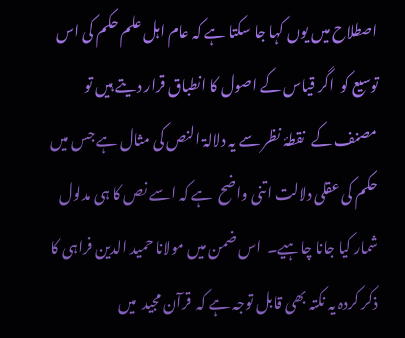اصطلاح میں یوں کہا جا سکتا ہے کہ عام اہل علم حکم کی اس توسیع کو  اگر قیاس کے اصول کا انطباق قرار دیتے ہیں تو مصنف کے  نقطۂ نظر سے یہ دلالۃ النص کی مثال ہے جس میں حکم کی عقلی دلالت اتنی واضح  ہے کہ اسے نص کا ہی مدلول شمار کیا جانا چاہیے۔  اس ضمن میں مولانا حمید الدین فراہی کا ذکر کردہ یہ نکتہ بھی قابل توجہ ہے کہ  قرآن مجید  میں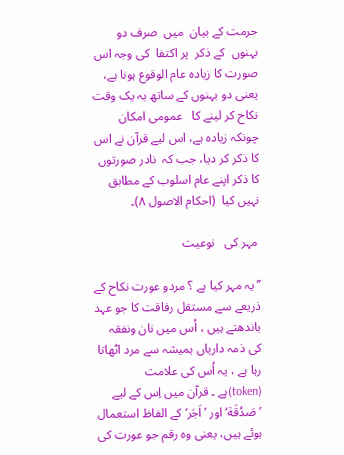حرمت کے بیان  میں  صرف دو بہنوں  کے ذکر  پر اکتفا  کی وجہ اس صورت کا زیادہ عام الوقوع ہونا ہے،  یعنی دو بہنوں کے ساتھ بہ یک وقت نکاح کر لینے کا   عمومی امکان چونکہ زیادہ ہے، اس لیے قرآن نے اس کا ذکر کر دیا، جب کہ  نادر صورتوں  کا ذکر اپنے عام اسلوب کے مطابق نہیں کیا  (احکام الاصول ۸)۔

 مہر کی   نوعیت

’’یہ مہر کیا ہے ؟ مردو عورت نکاح کے ذریعے سے مستقل رفاقت کا جو عہد باندھتے ہیں ، اُس میں نان ونفقہ کی ذمہ داریاں ہمیشہ سے مرد اٹھاتا رہا ہے ، یہ اُس کی علامت    (token)ہے ۔ قرآن میں اِس کے لیے ’صَدُقَة‘ اور ’اَجَر‘ کے الفاظ استعمال ہوئے ہیں، یعنی وہ رقم جو عورت کی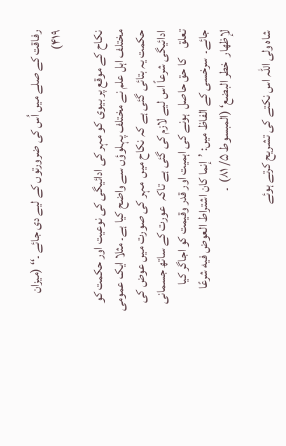رفاقت کے صلے میں اُس کی ضرورتوں کے لیے دی جائے ۔‘‘ (میزان  ۴۱۹)

نکاح کے موقع پر بیوی کو مہر کی ادائیگی کی نوعیت اور حکمت کو مختلف اہل علم نے مختلف پہلوؤں سے واضح کیا ہے۔ مثلا ایک عمومی حکمت یہ بتائی گئی ہے کہ نکاح میں  مہر کی صورت میں عوض کی ادائیگی شرعاً اس لیے لازم کی گئی ہے تاکہ  عورت کے ساتھ جسمانی تعلق    کا حق حاصل  ہونے کی اہمیت اور قدر وقیمت کو اجاگر کیا جائے۔  سرخسی کے الفاظ میں: ’إنما کان اشتراط العوض فیه شرعًا لإظهار  خطر البضع‘ (المبسوط ۵/ ۸۱)  ۔

شاہ ولی اللہ اس نکتے کی تشریح کرتے ہوئے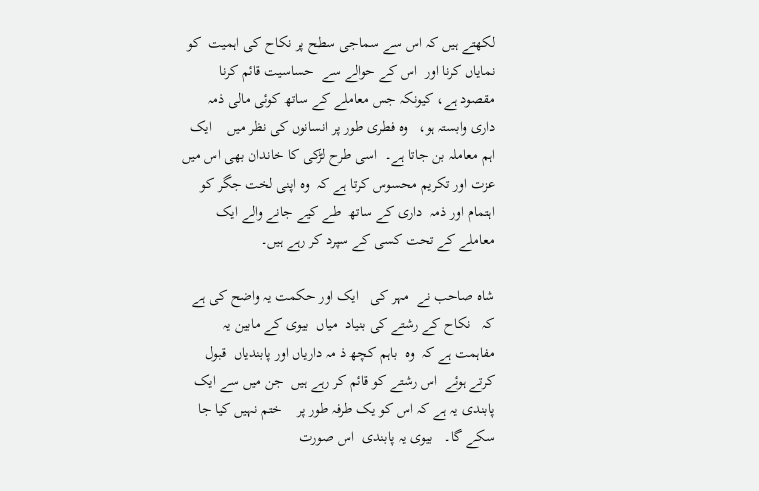لکھتے ہیں کہ اس سے سماجی سطح پر نکاح کی اہمیت  کو نمایاں کرنا اور  اس کے حوالے سے  حساسیت قائم کرنا مقصود ہے، کیونکہ جس معاملے کے ساتھ کوئی مالی ذمہ داری وابستہ ہو،   وہ فطری طور پر انسانوں کی نظر میں    ایک اہم معاملہ بن جاتا ہے۔  اسی طرح لڑکی کا خاندان بھی اس میں عزت اور تکریم محسوس کرتا ہے کہ  وہ اپنی لخت جگر کو    اہتمام اور ذمہ  داری کے ساتھ  طے کیے جانے والے ایک معاملے کے تحت کسی کے سپرد کر رہے ہیں۔

شاہ صاحب نے  مہر کی   ایک اور حکمت یہ واضح کی ہے کہ   نکاح کے رشتے کی بنیاد  میاں  بیوی کے مابین یہ مفاہمت ہے کہ  وہ  باہم کچھ ذ مہ داریاں اور پابندیاں  قبول کرتے ہوئے  اس رشتے کو قائم کر رہے ہیں  جن میں سے ایک پابندی یہ ہے کہ اس کو یک طرفہ طور پر    ختم نہیں کیا جا سکے گا۔   بیوی یہ پابندی  اس صورت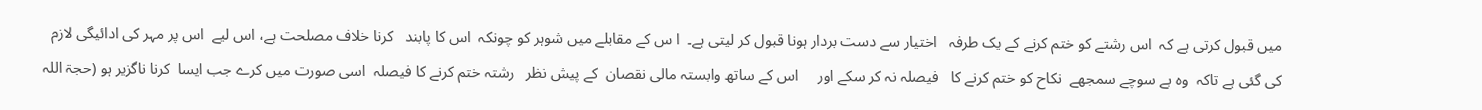میں قبول کرتی ہے کہ  اس رشتے کو ختم کرنے کے یک طرفہ   اختیار سے دست بردار ہونا قبول کر لیتی ہے۔  ا س کے مقابلے میں شوہر کو چونکہ  اس کا پابند   کرنا خلاف مصلحت ہے، اس لیے  اس پر مہر کی ادائیگی لازم کی گئی ہے تاکہ  وہ بے سوچے سمجھے  نکاح کو ختم کرنے کا   فیصلہ نہ کر سکے اور     اس کے ساتھ وابستہ مالی نقصان  کے پیش نظر   رشتہ ختم کرنے کا فیصلہ  اسی صورت میں کرے جب ایسا  کرنا ناگزیر ہو (حجۃ اللہ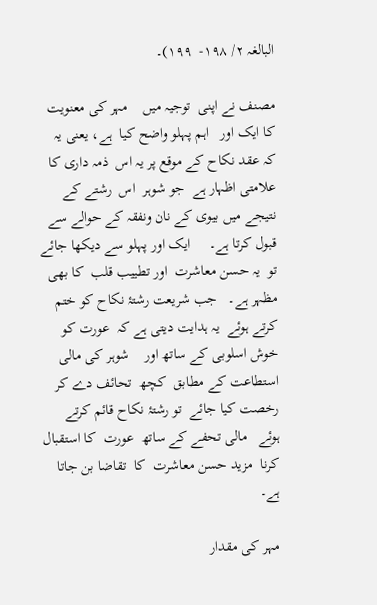البالغہ ۲/ ۱۹۸-  ۱۹۹)۔

مصنف نے اپنی  توجیہ میں    مہر کی معنویت کا ایک اور   اہم پہلو واضح کیا  ہے، یعنی یہ کہ عقد نکاح کے موقع پر یہ اس  ذمہ داری کا علامتی اظہار ہے  جو شوہر  اس  رشتے کے نتیجے میں بیوی کے نان ونفقہ کے حوالے سے  قبول کرتا ہے۔     ایک اور پہلو سے دیکھا جائے تو  یہ حسن معاشرت  اور تطییب قلب  کا بھی مظہر ہے۔   جب شریعت رشتۂ نکاح کو ختم کرتے ہوئے  یہ ہدایت دیتی ہے کہ  عورت کو خوش اسلوبی کے ساتھ اور    شوہر کی مالی استطاعت کے مطابق  کچھ  تحائف دے کر رخصت کیا جائے  تو رشتۂ نکاح قائم کرتے ہوئے   مالی تحفے کے ساتھ  عورت  کا استقبال کرنا  مزید حسن معاشرت  کا  تقاضا بن جاتا ہے۔

مہر کی مقدار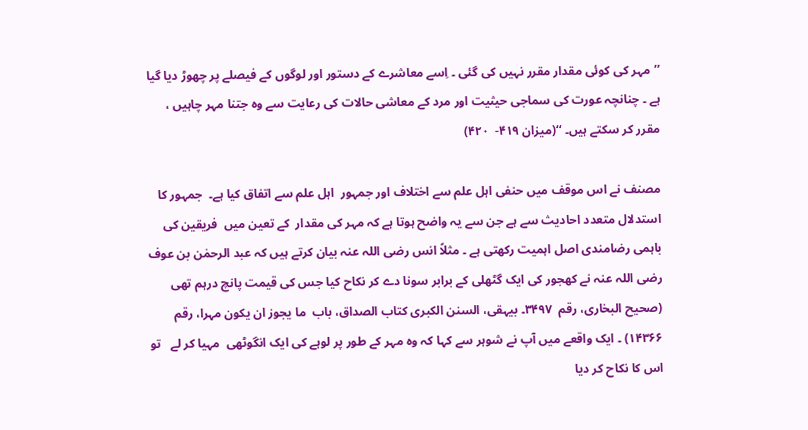’’مہر کی کوئی مقدار مقرر نہیں کی گئی ۔ اِسے معاشرے کے دستور اور لوگوں کے فیصلے پر چھوڑ دیا گیا ہے ۔ چنانچہ عورت کی سماجی حیثیت اور مرد کے معاشی حالات کی رعایت سے وہ جتنا مہر چاہیں ، مقرر کر سکتے ہیں۔ ‘‘(میزان ۴۱۹-  ۴۲۰)

مصنف نے اس موقف میں حنفی اہل علم سے اختلاف اور جمہور  اہل علم سے اتفاق کیا ہے۔  جمہور کا استدلال متعدد احادیث سے ہے جن سے یہ واضح ہوتا ہے کہ مہر کی مقدار  کے تعین میں  فریقین کی باہمی رضامندی اصل اہمیت رکھتی ہے ۔ مثلاً انس رضی اللہ عنہ بیان کرتے ہیں کہ عبد الرحمٰن بن عوف رضی اللہ عنہ نے کھجور کی ایک گٹھلی کے برابر سونا دے کر نکاح کیا جس کی قیمت پانچ درہم تھی (صحیح البخاری، رقم  ۳۴۹۷۔ بیہقی، السنن الکبری کتاب الصداق، باب  ما یجوز ان یکون مہرا، رقم  ۱۴۳۶۶) ۔ ایک واقعے میں آپ نے شوہر سے کہا کہ وہ مہر کے طور پر لوہے کی ایک انگوٹھی  مہیا کر لے   تو اس کا نکاح کر دیا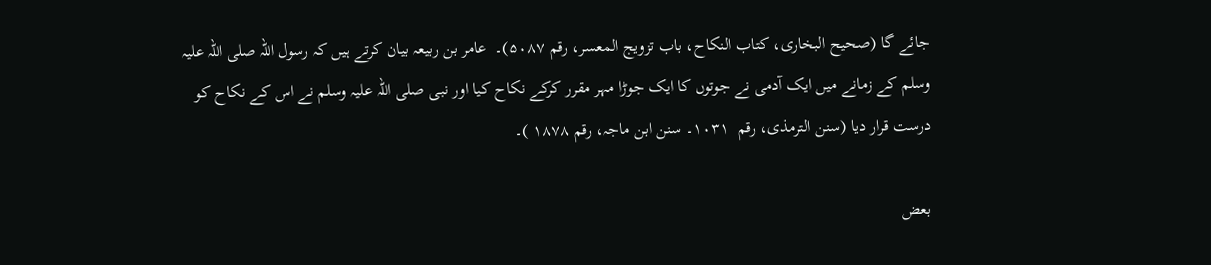جائے گا (صحیح البخاری، کتاب النکاح، باب تزویج المعسر، رقم ۵۰۸۷)۔  عامر بن ربیعہ بیان کرتے ہیں کہ رسول اللہ صلی اللہ علیہ وسلم کے زمانے میں ایک آدمی نے جوتوں کا ایک جوڑا مہر مقرر کرکے نکاح کیا اور نبی صلی اللہ علیہ وسلم نے اس کے نکاح کو درست قرار دیا (سنن الترمذی، رقم  ۱۰۳۱۔ سنن ابن ماجہ، رقم ۱۸۷۸ )۔

بعض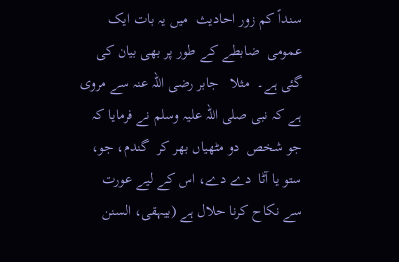سنداً کم زور احادیث  میں یہ بات ایک عمومی  ضابطے کے طور پر بھی بیان کی گئی ہے۔  مثلا   جابر رضی اللہ عنہ سے مروی ہے کہ نبی صلی اللہ علیہ وسلم نے فرمایا کہ جو شخص  دو مٹھیاں بھر کر  گندم، جو، ستو یا آٹا  دے دے، اس کے لیے عورت  سے نکاح کرنا حلال ہے (بیہقی، السنن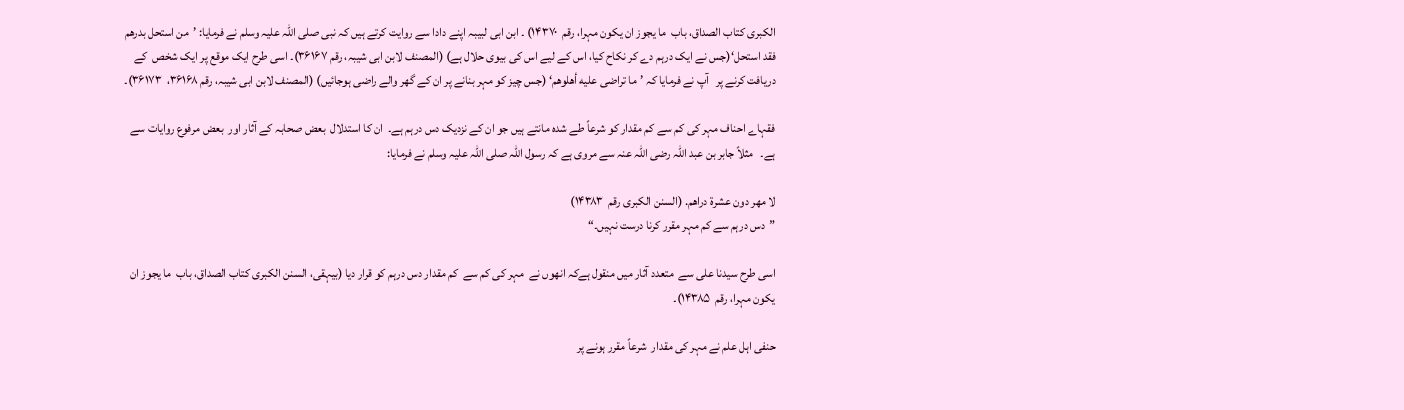الکبری کتاب الصداق، باب  ما یجوز ان یکون مہرا، رقم  ۱۴۳۷۰) ۔ ابن ابی لبیبہ اپنے دادا سے روایت کرتے ہیں کہ نبی صلی اللہ علیہ وسلم نے فرمایا: ’من استحل بدرهم فقد استحل‘(جس نے ایک درہم دے کر نکاح کیا، اس کے لیے اس کی بیوی حلال ہے) (المصنف لابن ابی شیبہ، رقم ۳۶۱۶۷)۔ اسی طرح ایک موقع پر ایک شخص  کے دریافت کرنے پر   آپ نے فرمایا کہ ’ما تراضی علیه أهلوهم‘ (جس چیز کو مہر بنانے پر ان کے گھر والے راضی ہوجائیں) (المصنف لابن ابی شیبہ، رقم ۳۶۱۶۸،  ۳۶۱۷۳)۔

فقہاے احناف مہر کی کم سے کم مقدار کو شرعاً طے شدہ مانتے ہیں جو ان کے نزدیک دس درہم ہے۔  ان کا استدلال  بعض صحابہ کے آثار اور  بعض مرفوع روایات سے ہے۔   مثلاً جابر بن عبد اللہ رضی اللہ عنہ سے مروی ہے کہ رسول اللہ صلی اللہ علیہ وسلم نے فرمایا:

لا مهر دون عشرة دراھم. (السنن الکبری رقم  ۱۴۳۸۳)
”دس درہم سے کم مہر مقرر کرنا درست نہیں۔“

اسی طرح سیدنا علی سے  متعدد آثار میں منقول ہےکہ انھوں نے  مہر کی کم سے  کم مقدار دس درہم کو قرار دیا (بیہقی، السنن الکبری کتاب الصداق، باب  ما یجوز ان یکون مہرا، رقم  ۱۴۳۸۵)۔

حنفی اہل علم نے مہر کی مقدار  شرعاً مقرر ہونے پر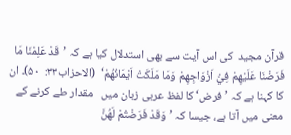قرآن مجید  کی اس آیت سے بھی استدلال کیا ہے کہ ’قَدْ عَلِمْنَا مَا فَرَضْنَا عَلَيْهِمْ فِيْ٘ اَزْوَاجِهِمْ وَمَا مَلَكَتْ اَيْمَانُهُمْ‘  (الاحزاب۳۳:  ۵۰)۔ ان کا کہنا ہے کہ ’فرض‘ کا لفظ عربی زبان میں   مقدار طے کرنے کے معنی میں آتا ہے، جیسا کہ ’وَقَدْ فَرَضْتُمْ لَهُنَّ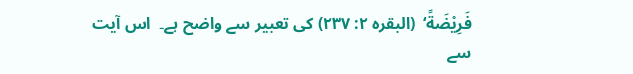فَرِيْضَةً‘  (البقرہ ۲: ۲۳۷) کی تعبیر سے واضح ہے۔  اس آیت سے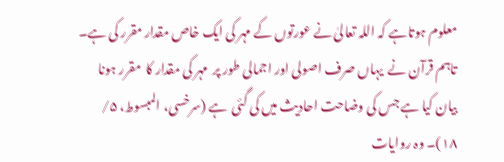معلوم ہوتاہے کہ اللہ تعالیٰ نے عورتوں کے مہر کی ایک خاص مقدار مقرر کی ہے۔ تاہم قرآن نے  یہاں صرف اصولی اور اجمالی طور پر  مہر کی مقدار کا  مقرر ہونا   بیان کیا ہے جس کی وضاحت احادیث میں کی گئی  ہے (سرخسی، المبسوط، ۵/ ۱۸)۔ وہ روایات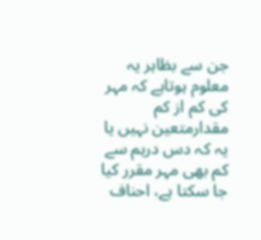جن سے بظاہر یہ معلوم ہوتاہے کہ مہر کی کم از کم مقدارمتعین نہیں یا یہ کہ دس درہم سے کم بھی مہر مقرر کیا جا سکتا ہے، احناف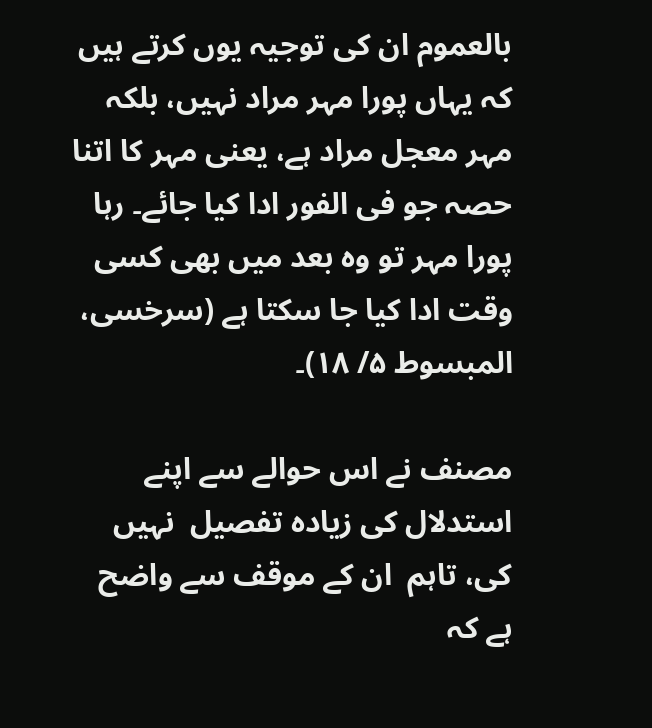بالعموم ان کی توجیہ یوں کرتے ہیں کہ یہاں پورا مہر مراد نہیں، بلکہ مہر معجل مراد ہے، یعنی مہر کا اتنا حصہ جو فی الفور ادا کیا جائے۔ رہا پورا مہر تو وہ بعد میں بھی کسی وقت ادا کیا جا سکتا ہے (سرخسی، المبسوط ۵/ ۱۸)۔

مصنف نے اس حوالے سے اپنے استدلال کی زیادہ تفصیل  نہیں کی، تاہم  ان کے موقف سے واضح ہے کہ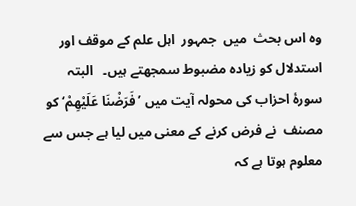وہ اس بحث  میں  جمہور  اہل علم کے موقف اور استدلال کو زیادہ مضبوط سمجھتے ہیں۔   البتہ سورۂ احزاب کی محولہ آیت میں ’فَرَضْنَا عَلَيْهِمْ‘ کو مصنف  نے فرض کرنے کے معنی میں لیا ہے جس سے معلوم ہوتا ہے کہ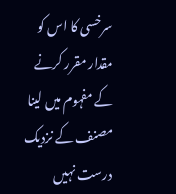سرخسی کا اس کو مقدار مقرر کرنے کے مفہوم میں لینا مصنف کے نزدیک  درست نہیں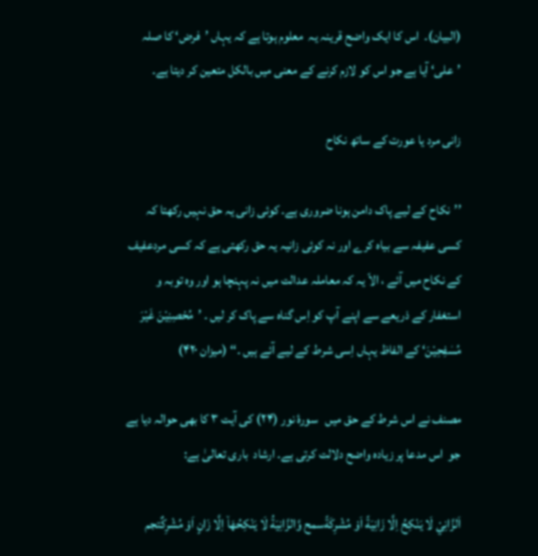(البیان)۔  اس کا ایک واضح قرینہ یہ  معلوم ہوتا ہے کہ یہاں ’فرض‘ کا صلہ ’علی‘ آیا ہے جو اس کو لازم کرنے کے معنی میں بالکل متعین کر دیتا ہے۔

زانی مرد یا عورت کے ساتھ نکاح

’’نکاح کے لیے پاک دامن ہونا ضروری ہے۔ کوئی زانی یہ حق نہیں رکھتا کہ کسی عفیفہ سے بیاہ کرے اور نہ کوئی زانیہ یہ حق رکھتی ہے کہ کسی مردعفیف کے نکاح میں آئے ، الاّ یہ کہ معاملہ عدالت میں نہ پہنچا ہو اور وہ توبہ و استغفار کے ذریعے سے اپنے آپ کو اِس گناہ سے پاک کر لیں ۔ ’مُحْصِنِيْنَ غَيْرَ مُسٰفِحِيْنَ‘ کے الفاظ یہاں اِسی شرط کے لیے آئے ہیں ۔‘‘ (میزان ۴۲۰)

مصنف نے اس شرط کے حق میں   سورۂ نور (۲۴) کی آیت ۳ کا بھی حوالہ دیا ہے جو  اس مدعا پر زیادہ واضح دلالت کرتی ہے۔ ارشاد  باری تعالیٰ ہے:

اَلزَّانِيْ لَا يَنْكِحُ اِلَّا زَانِيَةً اَوْ مُشْرِكَةًسمح وَّالزَّانِيَةُ لَا يَنْكِحُهَا٘ اِلَّا زَانٍ اَوْ مُشْرِكٌتجم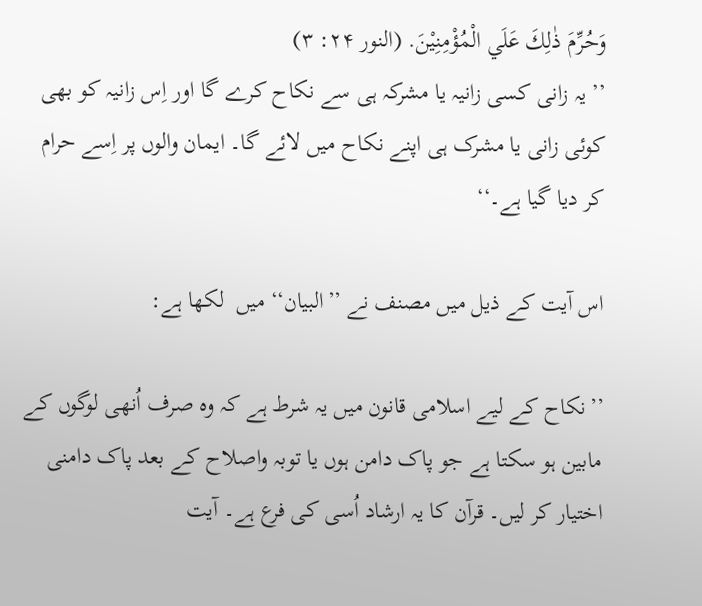وَحُرِّمَ ذٰلِكَ عَلَي الْمُؤْمِنِيْنَ. (النور ۲۴: ۳)
’’یہ زانی کسی زانیہ یا مشرکہ ہی سے نکاح کرے گا اور اِس زانیہ کو بھی کوئی زانی یا مشرک ہی اپنے نکاح میں لائے گا۔ ایمان والوں پر اِسے حرام کر دیا گیا ہے۔‘‘

اس آیت کے ذیل میں مصنف نے ’’البیان‘‘ میں  لکھا ہے:

’’نکاح کے لیے اسلامی قانون میں یہ شرط ہے کہ وہ صرف اُنھی لوگوں کے مابین ہو سکتا ہے جو پاک دامن ہوں یا توبہ واصلاح کے بعد پاک دامنی اختیار کر لیں۔ قرآن کا یہ ارشاد اُسی کی فرع ہے۔ آیت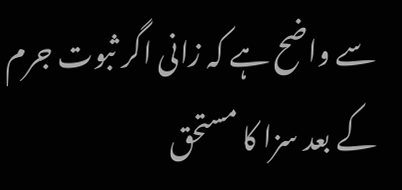سے واضح ہے کہ زانی اگر ثبوت جرم کے بعد سزا کا مستحق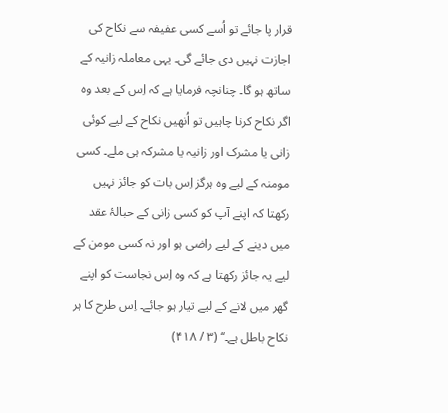قرار پا جائے تو اُسے کسی عفیفہ سے نکاح کی اجازت نہیں دی جائے گی۔ یہی معاملہ زانیہ کے ساتھ ہو گا۔ چنانچہ فرمایا ہے کہ اِس کے بعد وہ اگر نکاح کرنا چاہیں تو اُنھیں نکاح کے لیے کوئی زانی یا مشرک اور زانیہ یا مشرکہ ہی ملے۔ کسی مومنہ کے لیے وہ ہرگز اِس بات کو جائز نہیں رکھتا کہ اپنے آپ کو کسی زانی کے حبالۂ عقد میں دینے کے لیے راضی ہو اور نہ کسی مومن کے لیے یہ جائز رکھتا ہے کہ وہ اِس نجاست کو اپنے گھر میں لانے کے لیے تیار ہو جائے۔ اِس طرح کا ہر نکاح باطل ہے۔‘‘ (۳ / ۴۱۸)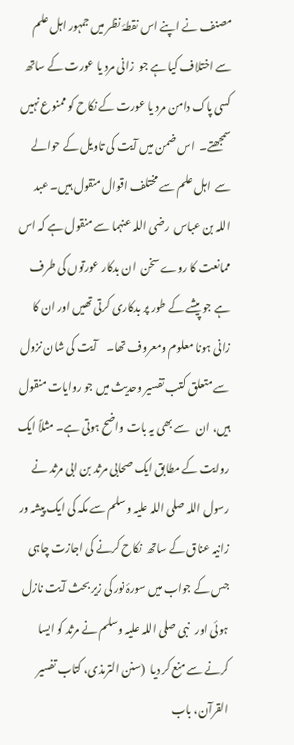مصنف نے اپنے اس نقطۂ نظر میں جمہور اہل علم سے اختلاف کیا ہے جو  زانی مرد یا عورت کے ساتھ کسی پاک دامن مرد یا عورت کے نکاح کو ممنوع نہیں سمجھتے۔  اس ضمن میں آیت کی تاویل کے حوالے سے  اہل علم سے مختلف اقوال منقول ہیں۔ عبد اللہ بن عباس  رضی اللہ عنہما سے منقول ہے کہ اس ممانعت کا روے سخن  ان بدکار عورتوں کی طرف  ہے جو پیشے کے طور پر بدکاری کرتی تھیں اور ان کا زانی ہونا معلوم ومعروف تھا۔    آیت کی شان نزول سے متعلق کتب تفسیر وحدیث میں جو روایات منقول ہیں، ان   سے بھی یہ بات واضح ہوتی ہے۔ مثلاً ایک روایت کے مطابق ایک صحابی مرثد بن ابی مرثد نے رسول اللہ صلی اللہ علیہ وسلم سے مکہ کی ایک پیشہ ور زانیہ عناق کے ساتھ  نکاح کرنے کی اجازت چاہی جس کے جواب میں سورۂ نور کی زیر بحث آیت نازل ہوئی اور   نبی صلی اللہ علیہ وسلم نے مرثد کو ایسا کرنے سے منع کر دیا  (سنن الترمذی، کتاب تفسیر القرآن، باب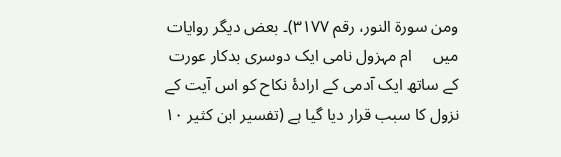ومن سورۃ النور، رقم ۳۱۷۷)۔ بعض دیگر روایات میں     ام مہزول نامی ایک دوسری بدکار عورت  کے ساتھ ایک آدمی کے ارادۂ نکاح کو اس آیت کے نزول کا سبب قرار دیا گیا ہے (تفسیر ابن کثیر ۱۰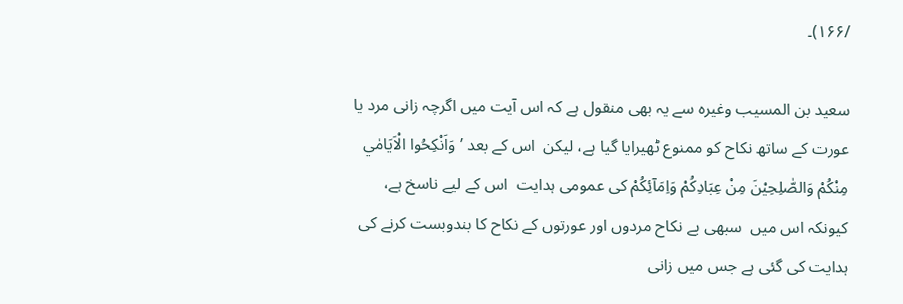/۱۶۶)۔

سعید بن المسیب وغیرہ سے یہ بھی منقول ہے کہ اس آیت میں اگرچہ زانی مرد یا عورت کے ساتھ نکاح کو ممنوع ٹھیرایا گیا ہے، لیکن  اس کے بعد ’وَاَنْكِحُوا الْاَيَامٰي مِنْكُمْ وَالصّٰلِحِيْنَ مِنْ عِبَادِكُمْ وَاِمَآئِكُمْ کی عمومی ہدایت  اس کے لیے ناسخ ہے، کیونکہ اس میں  سبھی بے نکاح مردوں اور عورتوں کے نکاح کا بندوبست کرنے کی ہدایت کی گئی ہے جس میں زانی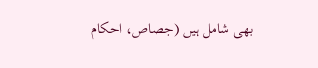بھی شامل ہیں (جصاص، احکام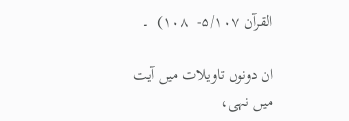القرآن ۵/۱۰۷-  ۱۰۸)  ۔

ان دونوں تاویلات میں آیت میں نہی،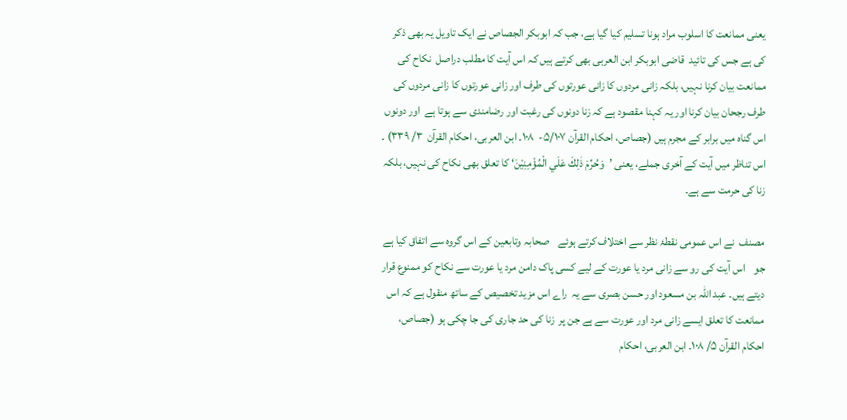یعنی ممانعت کا اسلوب مراد ہونا تسلیم کیا گیا ہے، جب کہ ابوبکر الجصاص نے ایک تاویل یہ بھی ذکر کی ہے جس کی تائید  قاضی ابوبکر ابن العربی بھی کرتے ہیں کہ اس آیت کا مطلب دراصل  نکاح کی ممانعت بیان کرنا نہیں، بلکہ زانی مردوں کا زانی عورتوں کی طرف اور زانی عورتوں کا زانی مردوں کی طرف رجحان بیان کرنا اور یہ کہنا مقصود ہے کہ زنا دونوں کی رغبت اور رضامندی سے ہوتا ہے  اور دونوں اس گناہ میں برابر کے مجرم ہیں (جصاص، احکام القرآن ۵/۱۰۷-  ۱۰۸۔ ابن العربی، احکام القرآن  ۳/ ۳۳۹) ۔ اس تناظر میں آیت کے آخری جملے، یعنی ’وَحُرِّمَ ذٰلِكَ عَلَي الْمُؤْمِنِيْنَ‘ کا تعلق بھی نکاح کی نہیں، بلکہ زنا کی حرمت سے ہے۔

مصنف  نے اس عمومی نقطۂ نظر سے اختلاف کرتے ہوئے    صحابہ وتابعین کے اس گروہ سے اتفاق کیا ہے جو    اس آیت کی رو سے زانی مرد یا عورت کے لیے کسی پاک دامن مرد یا عورت سے نکاح کو ممنوع قرار دیتے ہیں۔ عبد اللہ بن مسعود اور حسن بصری سے یہ  راے اس مزید تخصیص کے ساتھ منقول ہے کہ اس ممانعت کا تعلق ایسے زانی مرد اور عورت سے ہے جن پر  زنا کی حد جاری کی جا چکی ہو (جصاص، احکام القرآن ۵/ ۱۰۸۔ ابن العربی، احکام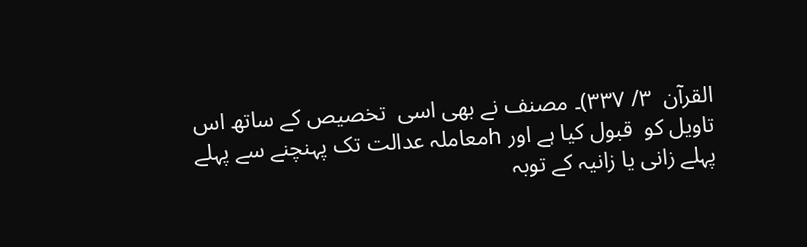القرآن  ۳/ ۳۳۷)۔ مصنف نے بھی اسی  تخصیص کے ساتھ اس تاویل کو  قبول کیا ہے اور hمعاملہ عدالت تک پہنچنے سے پہلے پہلے زانی یا زانیہ کے توبہ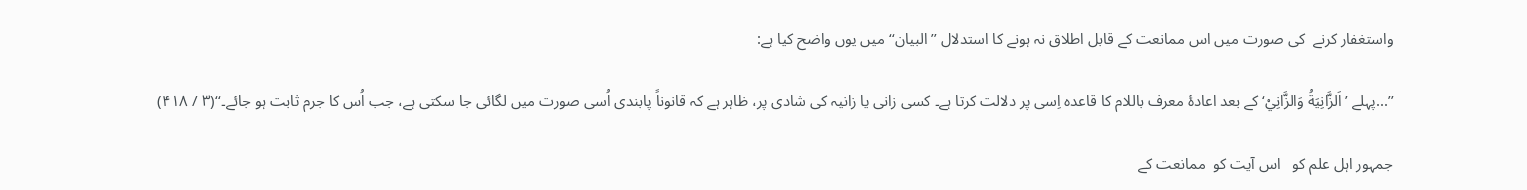واستغفار کرنے  کی صورت میں اس ممانعت کے قابل اطلاق نہ ہونے کا استدلال ’’البیان‘‘ میں یوں واضح کیا ہے:

’’...پہلے ’اَلزَّانِيَةُ وَالزَّانِيْ‘ کے بعد اعادۂ معرف باللام کا قاعدہ اِسی پر دلالت کرتا ہے۔ کسی زانی یا زانیہ کی شادی پر، ظاہر ہے کہ قانوناً پابندی اُسی صورت میں لگائی جا سکتی ہے، جب اُس کا جرم ثابت ہو جائے۔‘‘(۳ / ۴۱۸)

جمہور اہل علم کو   اس آیت کو  ممانعت کے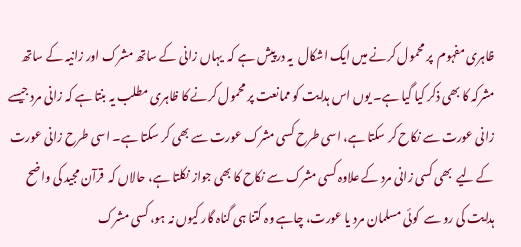ظاہری مفہوم  پر محمول کرنے میں ایک اشکال  یہ درپیش ہے کہ  یہاں زانی کے ساتھ مشرک اور زانیہ کے ساتھ مشرکہ کا بھی ذکر کیا گیا ہے۔ یوں اس ہدایت کو ممانعت پر محمول کرنے کا ظاہری مطلب یہ بنتا ہے کہ زانی مرد جیسے زانی عورت سے نکاح کر سکتا ہے، اسی طرح کسی مشرک عورت سے بھی کر سکتا ہے۔ اسی طرح زانی عورت کے لیے  بھی کسی زانی مرد کے علاوہ کسی مشرک سے نکاح کا بھی جواز نکلتا ہے، حالاں کہ  قرآن مجید کی واضح ہدایت کی رو سے  کوئی مسلمان مرد یا عورت، چاہے وہ کتنا ہی گناہ گار کیوں نہ ہو، کسی مشرک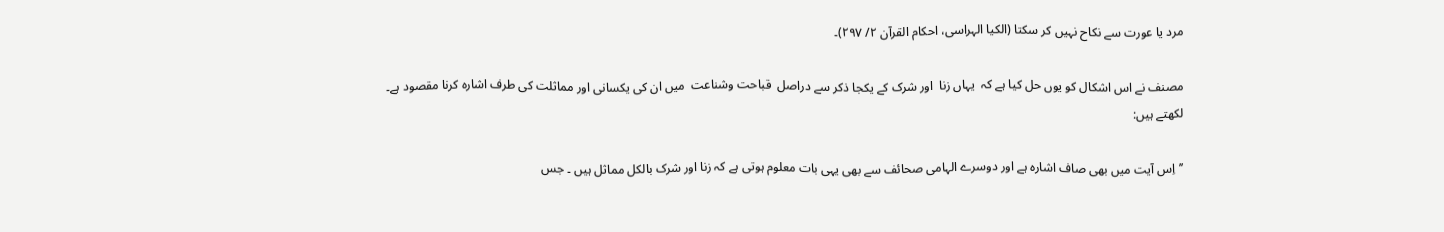مرد یا عورت سے نکاح نہیں کر سکتا (الکیا الہراسی، احکام القرآن ۲/ ۲۹۷)۔

مصنف نے اس اشکال کو یوں حل کیا ہے کہ  یہاں زنا  اور شرک کے یکجا ذکر سے دراصل  قباحت وشناعت  میں ان کی یکسانی اور مماثلت کی طرف اشارہ کرنا مقصود ہے۔     لکھتے ہیں:

’’اِس آیت میں بھی صاف اشارہ ہے اور دوسرے الہامی صحائف سے بھی یہی بات معلوم ہوتی ہے کہ زنا اور شرک بالکل مماثل ہیں ۔ جس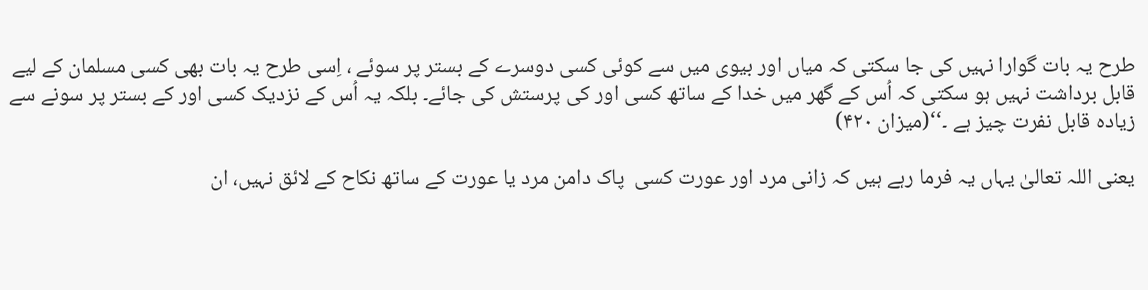طرح یہ بات گوارا نہیں کی جا سکتی کہ میاں اور بیوی میں سے کوئی کسی دوسرے کے بستر پر سوئے ، اِسی طرح یہ بات بھی کسی مسلمان کے لیے قابل برداشت نہیں ہو سکتی کہ اُس کے گھر میں خدا کے ساتھ کسی اور کی پرستش کی جائے۔ بلکہ یہ اُس کے نزدیک کسی اور کے بستر پر سونے سے زیادہ قابل نفرت چیز ہے ۔‘‘(میزان ۴۲۰)

یعنی اللہ تعالیٰ یہاں یہ فرما رہے ہیں کہ زانی مرد اور عورت کسی  پاک دامن مرد یا عورت کے ساتھ نکاح کے لائق نہیں، ان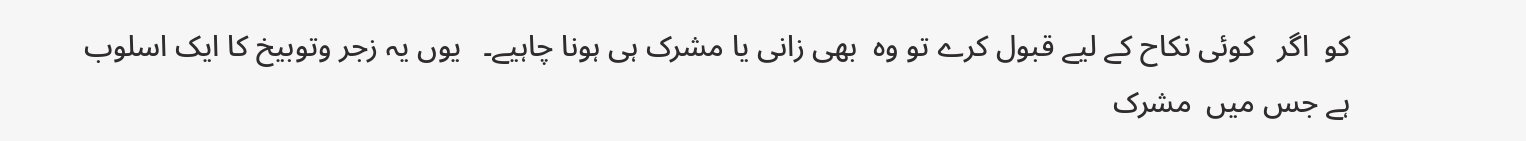کو  اگر   کوئی نکاح کے لیے قبول کرے تو وہ  بھی زانی یا مشرک ہی ہونا چاہیے۔   یوں یہ زجر وتوبیخ کا ایک اسلوب ہے جس میں  مشرک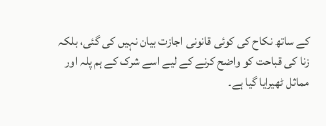کے ساتھ نکاح کی کوئی قانونی اجازت بیان نہیں کی گئی، بلکہ  زنا کی قباحت کو واضح کرنے کے لیے اسے شرک کے ہم پلہ اور مماثل ٹھیرایا گیا ہے۔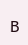B